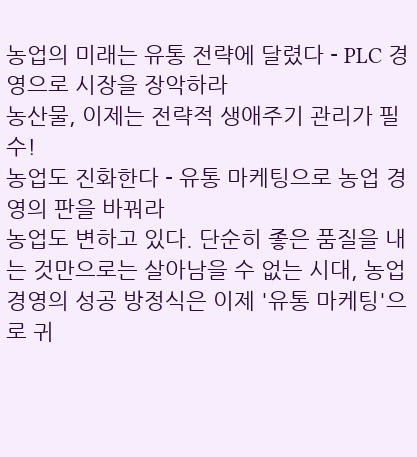농업의 미래는 유통 전략에 달렸다 - PLC 경영으로 시장을 장악하라
농산물, 이제는 전략적 생애주기 관리가 필수!
농업도 진화한다 - 유통 마케팅으로 농업 경영의 판을 바꿔라
농업도 변하고 있다. 단순히 좋은 품질을 내는 것만으로는 살아남을 수 없는 시대, 농업 경영의 성공 방정식은 이제 '유통 마케팅'으로 귀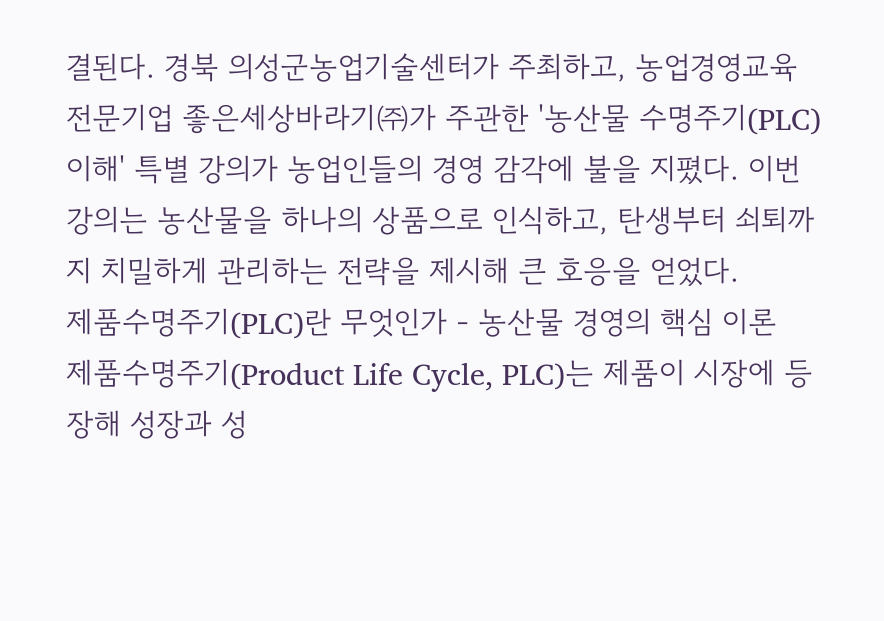결된다. 경북 의성군농업기술센터가 주최하고, 농업경영교육 전문기업 좋은세상바라기㈜가 주관한 '농산물 수명주기(PLC) 이해' 특별 강의가 농업인들의 경영 감각에 불을 지폈다. 이번 강의는 농산물을 하나의 상품으로 인식하고, 탄생부터 쇠퇴까지 치밀하게 관리하는 전략을 제시해 큰 호응을 얻었다.
제품수명주기(PLC)란 무엇인가 - 농산물 경영의 핵심 이론
제품수명주기(Product Life Cycle, PLC)는 제품이 시장에 등장해 성장과 성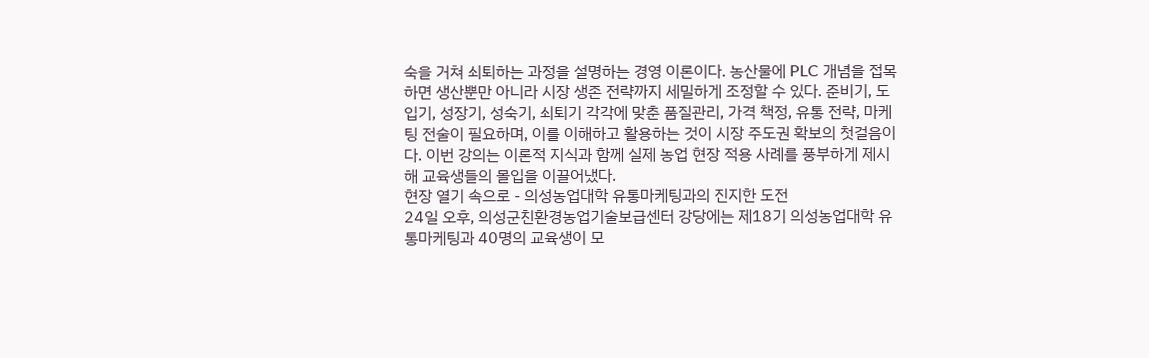숙을 거쳐 쇠퇴하는 과정을 설명하는 경영 이론이다. 농산물에 PLC 개념을 접목하면 생산뿐만 아니라 시장 생존 전략까지 세밀하게 조정할 수 있다. 준비기, 도입기, 성장기, 성숙기, 쇠퇴기 각각에 맞춘 품질관리, 가격 책정, 유통 전략, 마케팅 전술이 필요하며, 이를 이해하고 활용하는 것이 시장 주도권 확보의 첫걸음이다. 이번 강의는 이론적 지식과 함께 실제 농업 현장 적용 사례를 풍부하게 제시해 교육생들의 몰입을 이끌어냈다.
현장 열기 속으로 - 의성농업대학 유통마케팅과의 진지한 도전
24일 오후, 의성군친환경농업기술보급센터 강당에는 제18기 의성농업대학 유통마케팅과 40명의 교육생이 모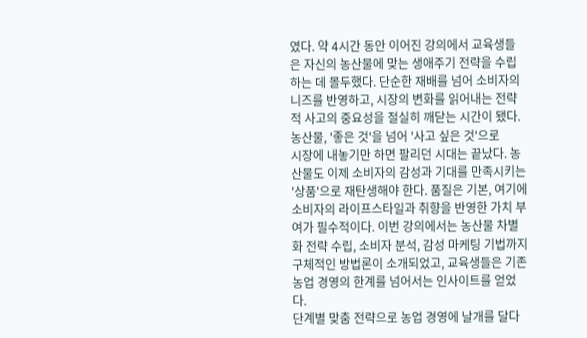였다. 약 4시간 동안 이어진 강의에서 교육생들은 자신의 농산물에 맞는 생애주기 전략을 수립하는 데 몰두했다. 단순한 재배를 넘어 소비자의 니즈를 반영하고, 시장의 변화를 읽어내는 전략적 사고의 중요성을 절실히 깨닫는 시간이 됐다.
농산물, '좋은 것'을 넘어 '사고 싶은 것'으로
시장에 내놓기만 하면 팔리던 시대는 끝났다. 농산물도 이제 소비자의 감성과 기대를 만족시키는 '상품'으로 재탄생해야 한다. 품질은 기본, 여기에 소비자의 라이프스타일과 취향을 반영한 가치 부여가 필수적이다. 이번 강의에서는 농산물 차별화 전략 수립, 소비자 분석, 감성 마케팅 기법까지 구체적인 방법론이 소개되었고, 교육생들은 기존 농업 경영의 한계를 넘어서는 인사이트를 얻었다.
단계별 맞춤 전략으로 농업 경영에 날개를 달다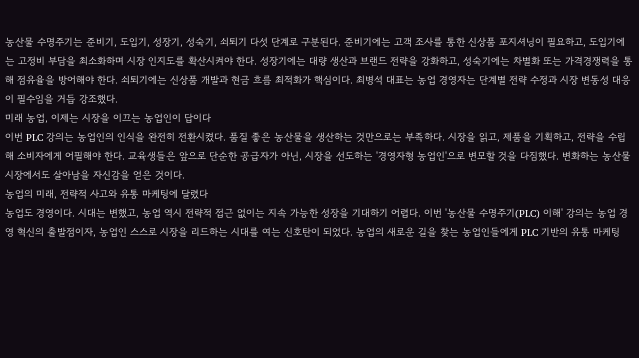농산물 수명주기는 준비기, 도입기, 성장기, 성숙기, 쇠퇴기 다섯 단계로 구분된다. 준비기에는 고객 조사를 통한 신상품 포지셔닝이 필요하고, 도입기에는 고정비 부담을 최소화하며 시장 인지도를 확산시켜야 한다. 성장기에는 대량 생산과 브랜드 전략을 강화하고, 성숙기에는 차별화 또는 가격경쟁력을 통해 점유율을 방어해야 한다. 쇠퇴기에는 신상품 개발과 현금 흐름 최적화가 핵심이다. 최병석 대표는 농업 경영자는 단계별 전략 수정과 시장 변동성 대응이 필수임을 거듭 강조했다.
미래 농업, 이제는 시장을 이끄는 농업인이 답이다
이번 PLC 강의는 농업인의 인식을 완전히 전환시켰다. 품질 좋은 농산물을 생산하는 것만으로는 부족하다. 시장을 읽고, 제품을 기획하고, 전략을 수립해 소비자에게 어필해야 한다. 교육생들은 앞으로 단순한 공급자가 아닌, 시장을 선도하는 '경영자형 농업인'으로 변모할 것을 다짐했다. 변화하는 농산물 시장에서도 살아남을 자신감을 얻은 것이다.
농업의 미래, 전략적 사고와 유통 마케팅에 달렸다
농업도 경영이다. 시대는 변했고, 농업 역시 전략적 접근 없이는 지속 가능한 성장을 기대하기 어렵다. 이번 '농산물 수명주기(PLC) 이해' 강의는 농업 경영 혁신의 출발점이자, 농업인 스스로 시장을 리드하는 시대를 여는 신호탄이 되었다. 농업의 새로운 길을 찾는 농업인들에게 PLC 기반의 유통 마케팅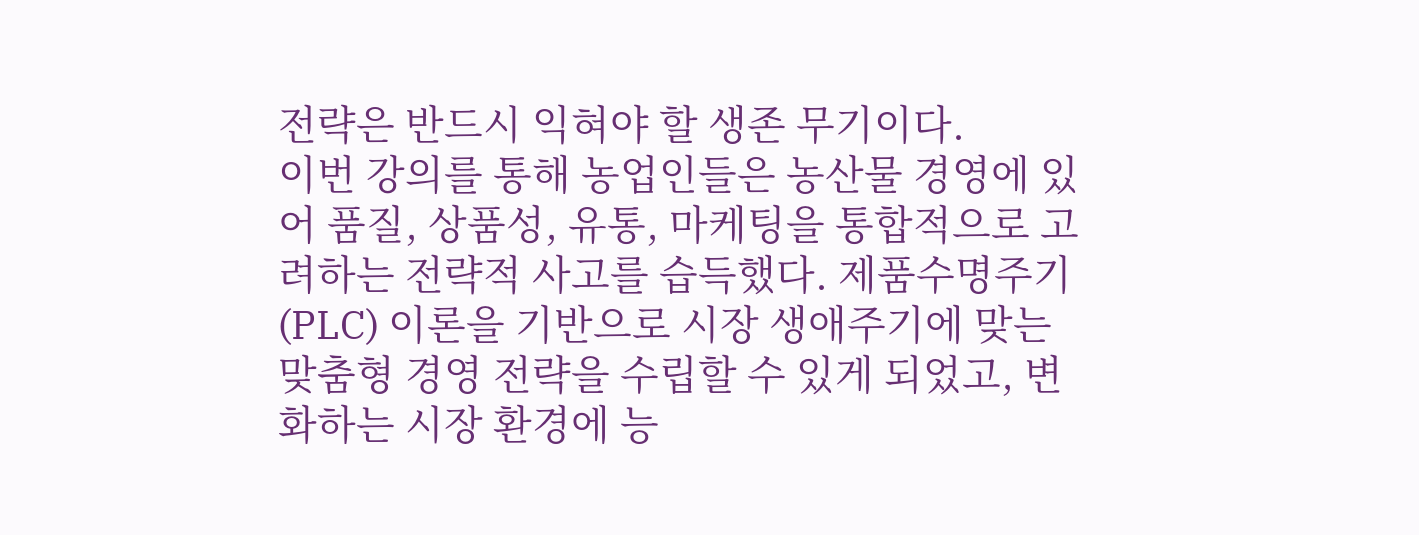전략은 반드시 익혀야 할 생존 무기이다.
이번 강의를 통해 농업인들은 농산물 경영에 있어 품질, 상품성, 유통, 마케팅을 통합적으로 고려하는 전략적 사고를 습득했다. 제품수명주기(PLC) 이론을 기반으로 시장 생애주기에 맞는 맞춤형 경영 전략을 수립할 수 있게 되었고, 변화하는 시장 환경에 능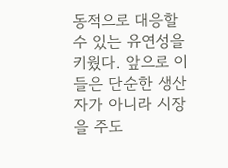동적으로 대응할 수 있는 유연성을 키웠다. 앞으로 이들은 단순한 생산자가 아니라 시장을 주도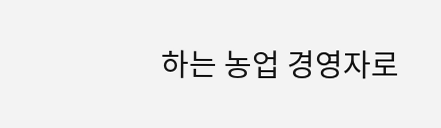하는 농업 경영자로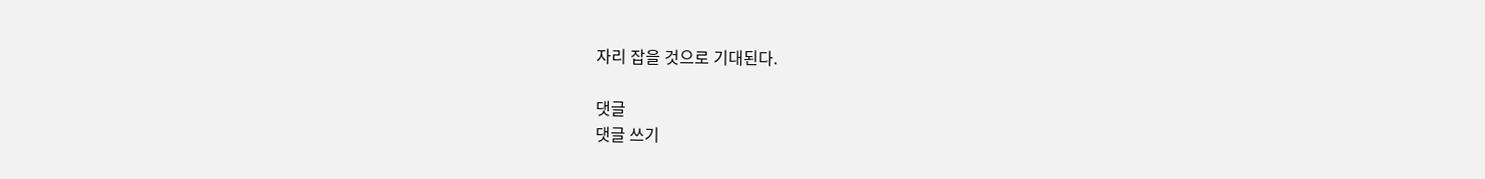자리 잡을 것으로 기대된다.

댓글
댓글 쓰기